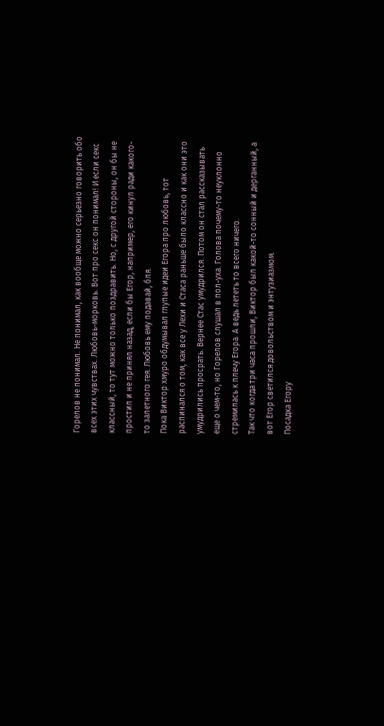Горелов не понимал. Не понимал, как вообще можно серьезно говорить обо всех этих чувствах. Любовь-морковь. Вот про секс он понимал! И если секс классный, то тут можно только поздравить. Но, с другой стороны, он бы не простил и не принял назад, если бы Егор, например, его кинул ради какого-то залетного гея. Любовь ему подавай, бля.
Пока Виктор хмуро обдумывал глупые идеи Егора про любовь, тот распинался о том, как все у Лехи и Стаса раньше было классно и как они это умудрились просрать. Вернее Стас умудрился. Потом он стал рассказывать еще о чем-то, но Горелов слушал в пол-уха. Голова почему-то неуклонно стремилась к плечу Егора. А ведь лететь то всего ничего.
Так что когда три часа прошли, Виктор был какой-то сонный и дерганный, а вот Егор светился довольством и энтузиазмом.
Посадка Егору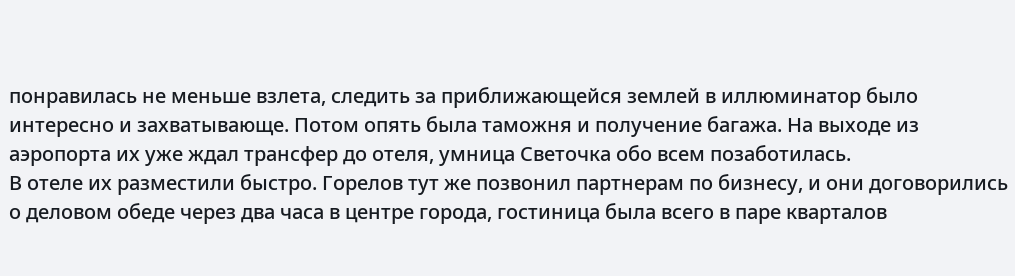понравилась не меньше взлета, следить за приближающейся землей в иллюминатор было интересно и захватывающе. Потом опять была таможня и получение багажа. На выходе из аэропорта их уже ждал трансфер до отеля, умница Светочка обо всем позаботилась.
В отеле их разместили быстро. Горелов тут же позвонил партнерам по бизнесу, и они договорились о деловом обеде через два часа в центре города, гостиница была всего в паре кварталов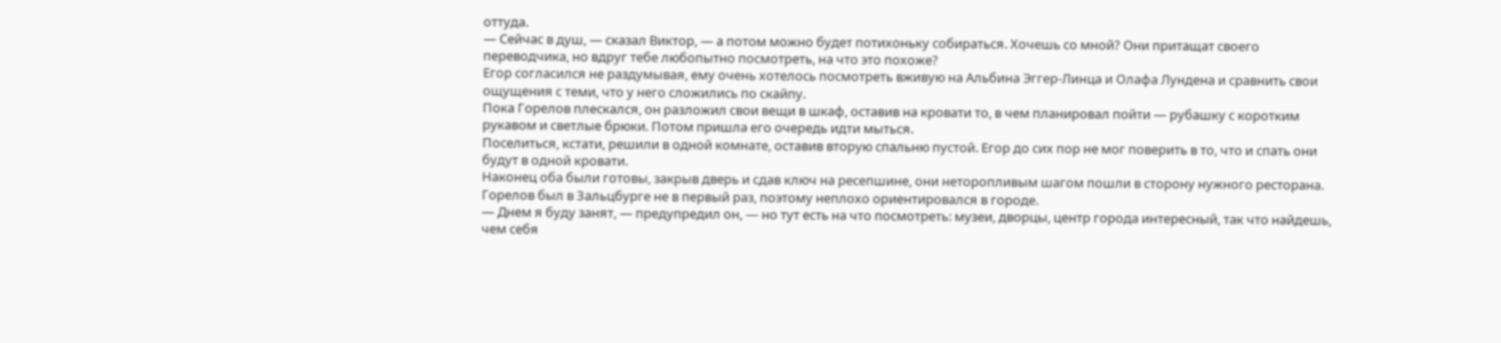оттуда.
— Сейчас в душ, — сказал Виктор, — а потом можно будет потихоньку собираться. Хочешь со мной? Они притащат своего переводчика, но вдруг тебе любопытно посмотреть, на что это похоже?
Егор согласился не раздумывая, ему очень хотелось посмотреть вживую на Альбина Эггер-Линца и Олафа Лундена и сравнить свои ощущения с теми, что у него сложились по скайпу.
Пока Горелов плескался, он разложил свои вещи в шкаф, оставив на кровати то, в чем планировал пойти — рубашку с коротким рукавом и светлые брюки. Потом пришла его очередь идти мыться.
Поселиться, кстати, решили в одной комнате, оставив вторую спальню пустой. Егор до сих пор не мог поверить в то, что и спать они будут в одной кровати.
Наконец оба были готовы, закрыв дверь и сдав ключ на ресепшине, они неторопливым шагом пошли в сторону нужного ресторана. Горелов был в Зальцбурге не в первый раз, поэтому неплохо ориентировался в городе.
— Днем я буду занят, — предупредил он, — но тут есть на что посмотреть: музеи, дворцы, центр города интересный, так что найдешь, чем себя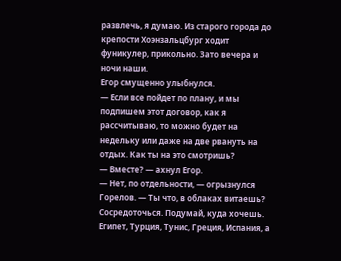развлечь, я думаю. Из старого города до крепости Хоэнзальцбург ходит фуникулер, прикольно. Зато вечера и ночи наши.
Егор смущенно улыбнулся.
— Если все пойдет по плану, и мы подпишем этот договор, как я рассчитываю, то можно будет на недельку или даже на две рвануть на отдых. Как ты на это смотришь?
— Вместе? — ахнул Егор.
— Нет, по отдельности, — огрызнулся Горелов. — Ты что, в облаках витаешь? Сосредоточься. Подумай, куда хочешь. Египет, Турция, Тунис, Греция, Испания, а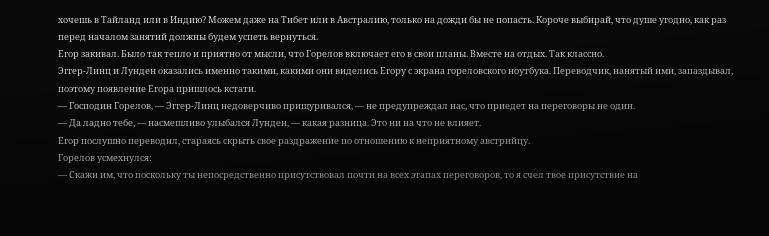хочешь в Тайланд или в Индию? Можем даже на Тибет или в Австралию, только на дожди бы не попасть. Короче выбирай, что душе угодно, как раз перед началом занятий должны будем успеть вернуться.
Егор закивал. Было так тепло и приятно от мысли, что Горелов включает его в свои планы. Вместе на отдых. Так классно.
Эггер-Линц и Лунден оказались именно такими, какими они виделись Егору с экрана гореловского ноутбука. Переводчик, нанятый ими, запаздывал, поэтому появление Егора пришлось кстати.
— Господин Горелов, — Эггер-Линц недоверчиво прищуривался, — не предупреждал нас, что приедет на переговоры не один.
— Да ладно тебе, — насмешливо улыбался Лунден, — какая разница. Это ни на что не влияет.
Егор послушно переводил, стараясь скрыть свое раздражение по отношению к неприятному австрийцу.
Горелов усмехнулся:
— Скажи им, что поскольку ты непосредственно присутствовал почти на всех этапах переговоров, то я счел твое присутствие на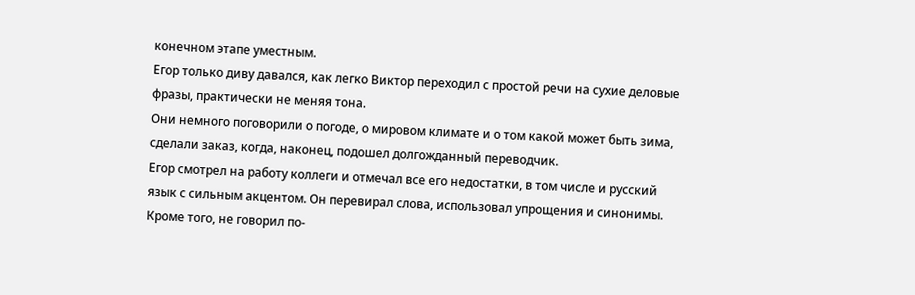конечном этапе уместным.
Егор только диву давался, как легко Виктор переходил с простой речи на сухие деловые фразы, практически не меняя тона.
Они немного поговорили о погоде, о мировом климате и о том какой может быть зима, сделали заказ, когда, наконец, подошел долгожданный переводчик.
Егор смотрел на работу коллеги и отмечал все его недостатки, в том числе и русский язык с сильным акцентом. Он перевирал слова, использовал упрощения и синонимы. Кроме того, не говорил по-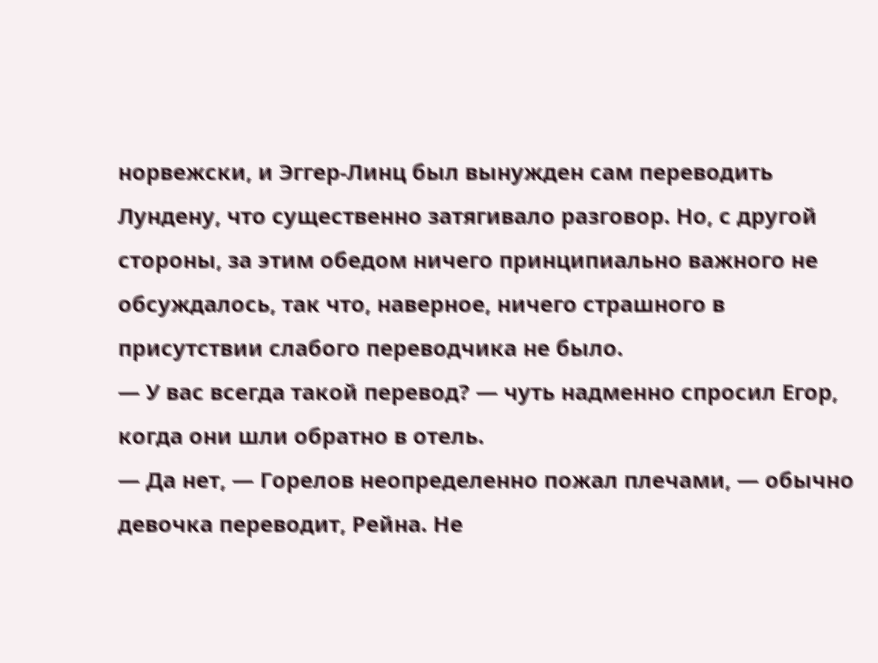норвежски, и Эггер-Линц был вынужден сам переводить Лундену, что существенно затягивало разговор. Но, с другой стороны, за этим обедом ничего принципиально важного не обсуждалось, так что, наверное, ничего страшного в присутствии слабого переводчика не было.
— У вас всегда такой перевод? — чуть надменно спросил Егор, когда они шли обратно в отель.
— Да нет, — Горелов неопределенно пожал плечами, — обычно девочка переводит, Рейна. Не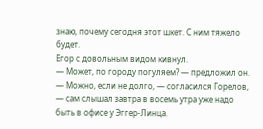знаю, почему сегодня этот шкет. С ним тяжело будет.
Егор с довольным видом кивнул.
— Может, по городу погуляем? — предложил он.
— Можно, если не долго, — согласился Горелов, — сам слышал завтра в восемь утра уже надо быть в офисе у Эггер-Линца.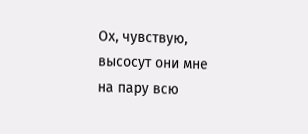Ох, чувствую, высосут они мне на пару всю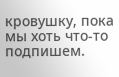кровушку, пока мы хоть что-то подпишем.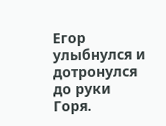Егор улыбнулся и дотронулся до руки Горя.